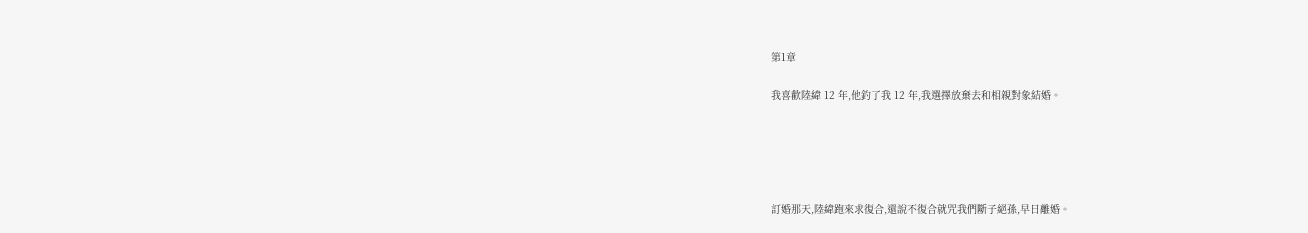第1章

我喜歡陸緯 12 年,他釣了我 12 年,我選擇放棄去和相親對象結婚。





訂婚那天,陸緯跑來求復合,還說不復合就咒我們斷子絕孫,早日離婚。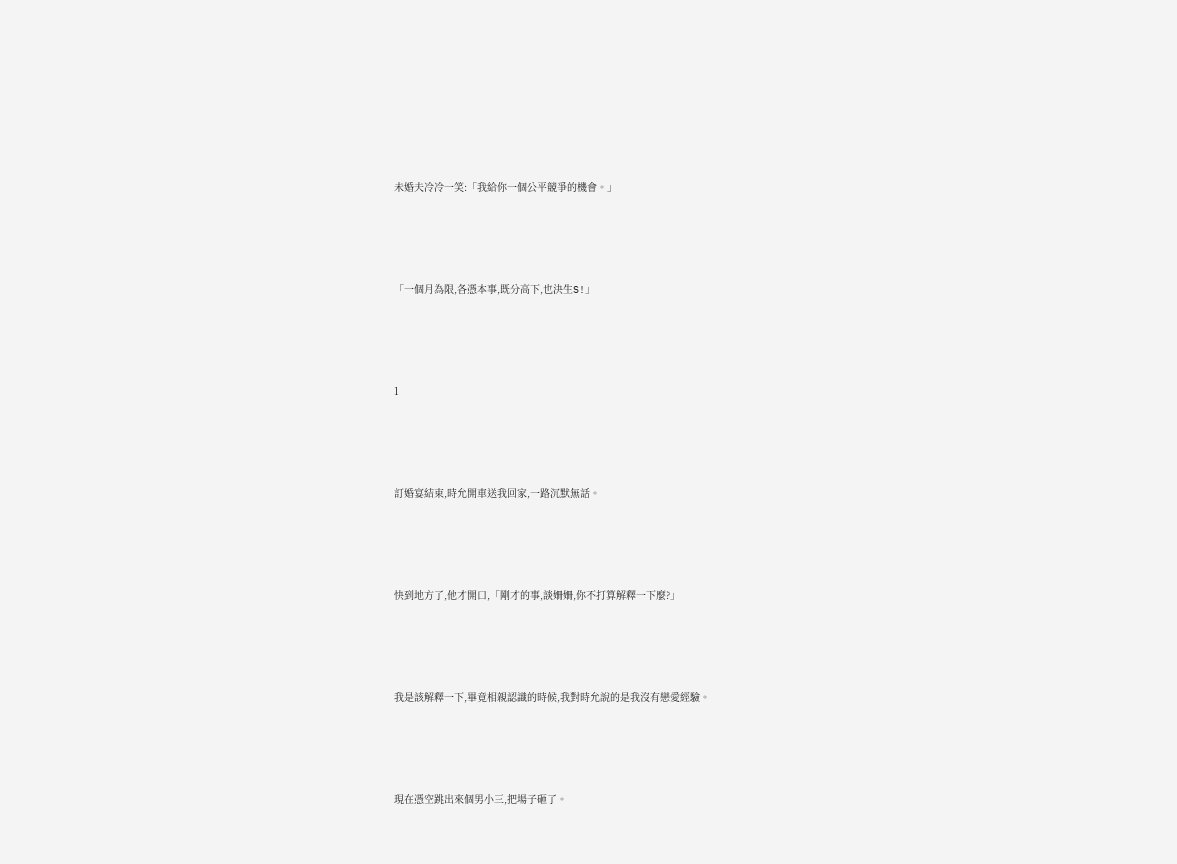未婚夫冷冷一笑:「我給你一個公平競爭的機會。」





「一個月為限,各憑本事,既分高下,也決生S!」





1





訂婚宴結束,時允開車送我回家,一路沉默無話。





快到地方了,他才開口,「剛才的事,談姍姍,你不打算解釋一下麼?」





我是該解釋一下,畢竟相親認識的時候,我對時允說的是我沒有戀愛經驗。





現在憑空跳出來個男小三,把場子砸了。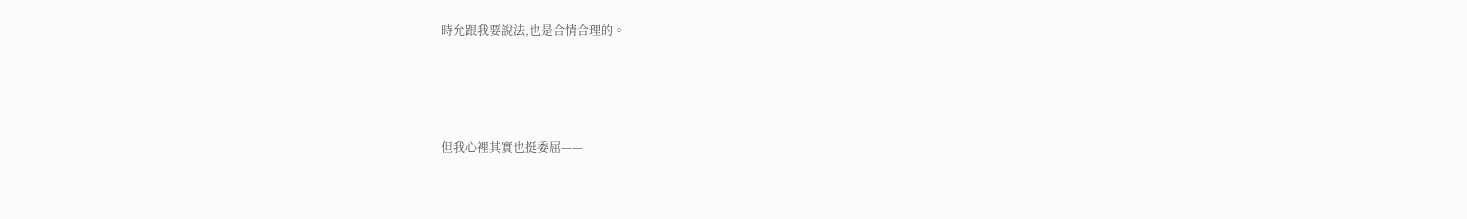時允跟我要說法,也是合情合理的。





但我心裡其實也挺委屈——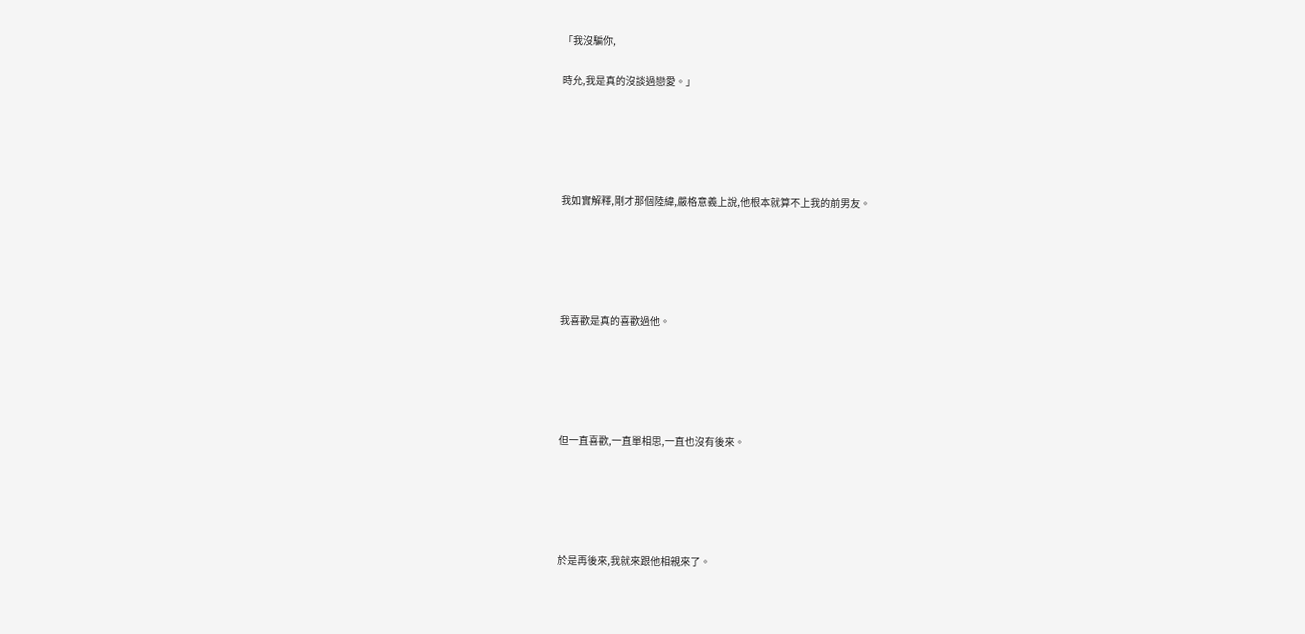「我沒騙你,

時允,我是真的沒談過戀愛。」





我如實解釋,剛才那個陸緯,嚴格意義上說,他根本就算不上我的前男友。





我喜歡是真的喜歡過他。





但一直喜歡,一直單相思,一直也沒有後來。





於是再後來,我就來跟他相親來了。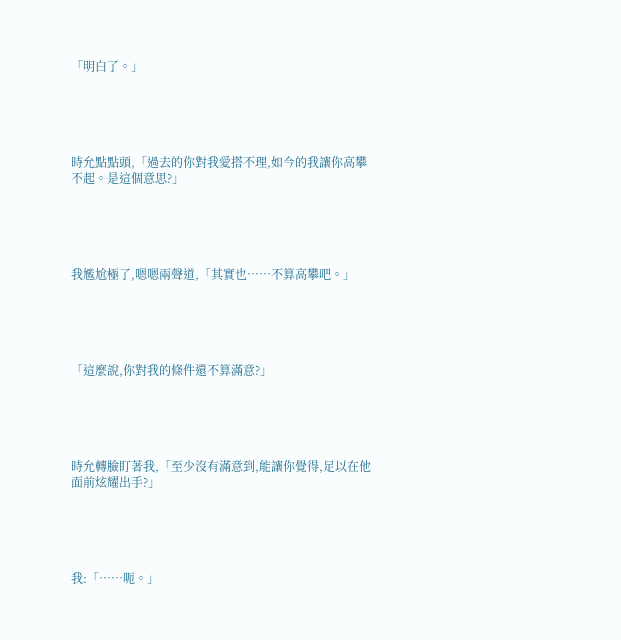「明白了。」





時允點點頭,「過去的你對我愛搭不理,如今的我讓你高攀不起。是這個意思?」





我尷尬極了,嗯嗯兩聲道,「其實也……不算高攀吧。」





「這麼說,你對我的條件還不算滿意?」





時允轉臉盯著我,「至少沒有滿意到,能讓你覺得,足以在他面前炫耀出手?」





我:「……呃。」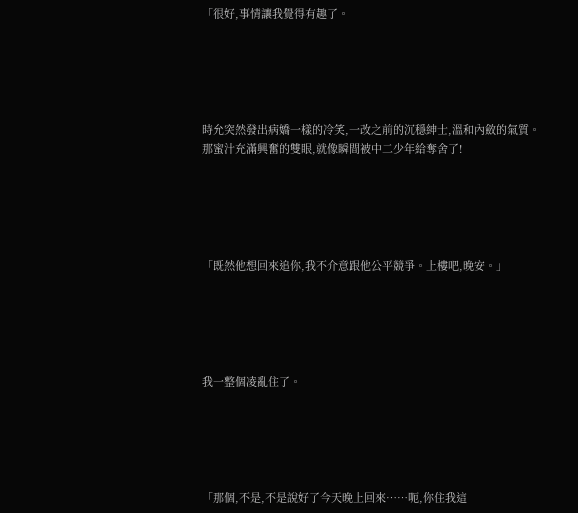「很好,事情讓我覺得有趣了。





時允突然發出病嬌一樣的冷笑,一改之前的沉穩紳士,溫和內斂的氣質。那蜜汁充滿興奮的雙眼,就像瞬間被中二少年給奪舍了!





「既然他想回來追你,我不介意跟他公平競爭。上樓吧,晚安。」





我一整個凌亂住了。





「那個,不是,不是說好了今天晚上回來……呃,你住我這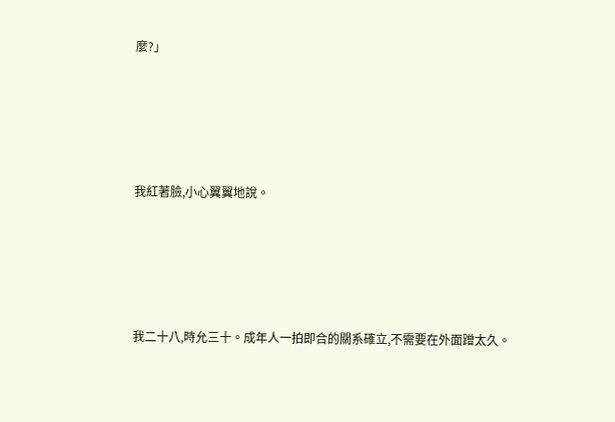麼?」





我紅著臉,小心翼翼地說。





我二十八,時允三十。成年人一拍即合的關系確立,不需要在外面蹭太久。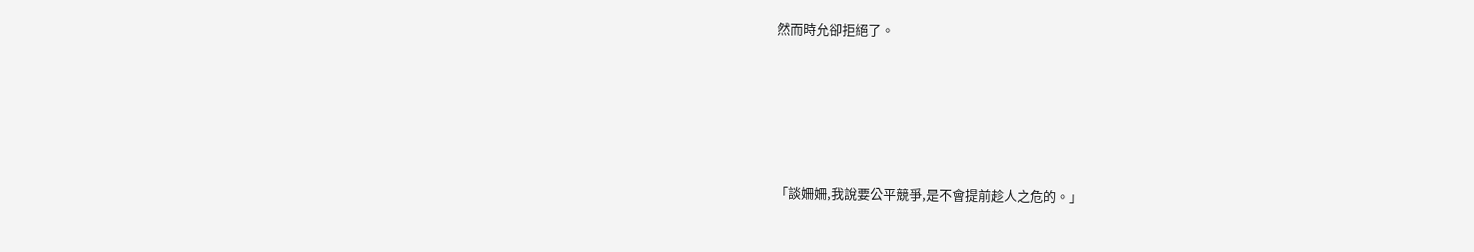然而時允卻拒絕了。





「談姍姍,我說要公平競爭,是不會提前趁人之危的。」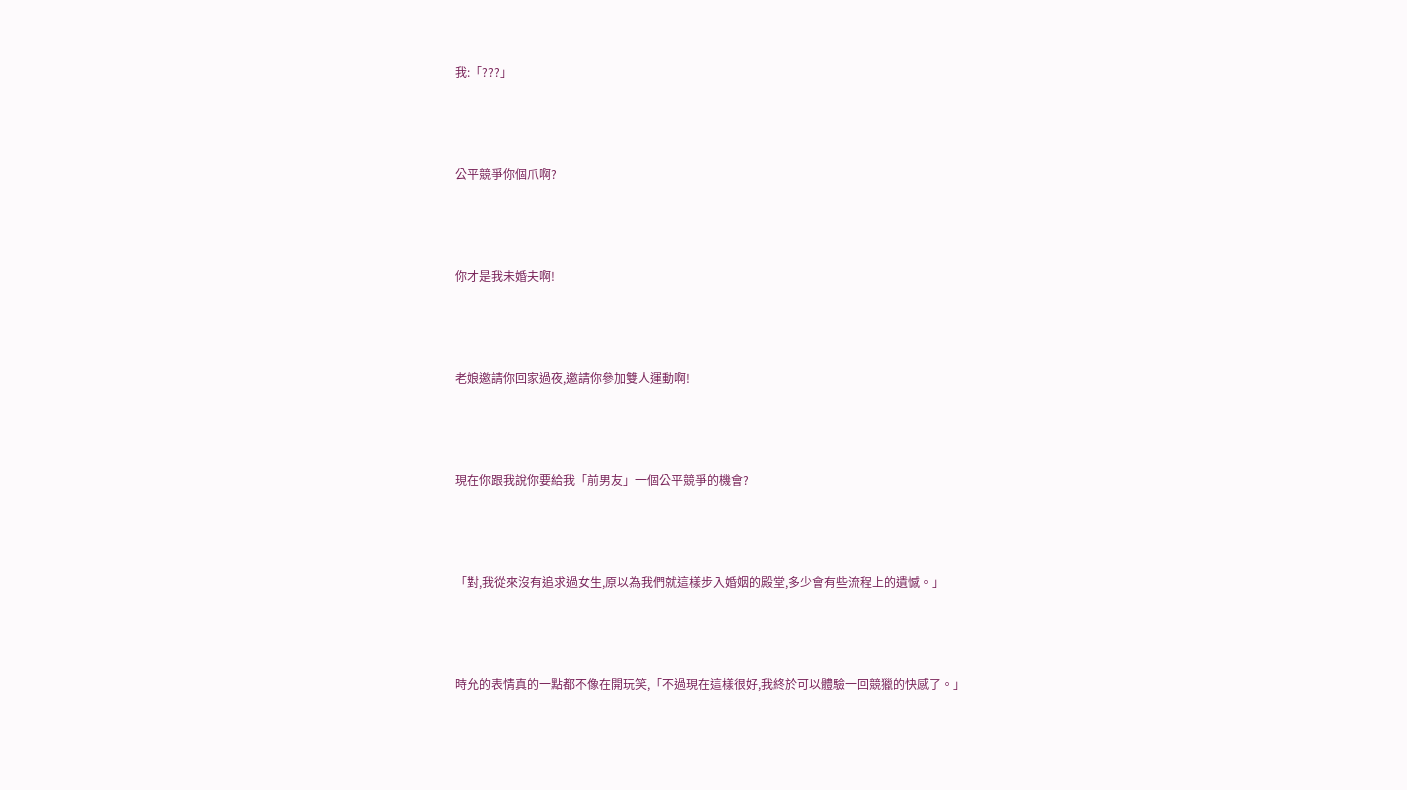我:「???」





公平競爭你個爪啊?





你才是我未婚夫啊!





老娘邀請你回家過夜,邀請你參加雙人運動啊!





現在你跟我說你要給我「前男友」一個公平競爭的機會?





「對,我從來沒有追求過女生,原以為我們就這樣步入婚姻的殿堂,多少會有些流程上的遺憾。」





時允的表情真的一點都不像在開玩笑,「不過現在這樣很好,我終於可以體驗一回競獵的快感了。」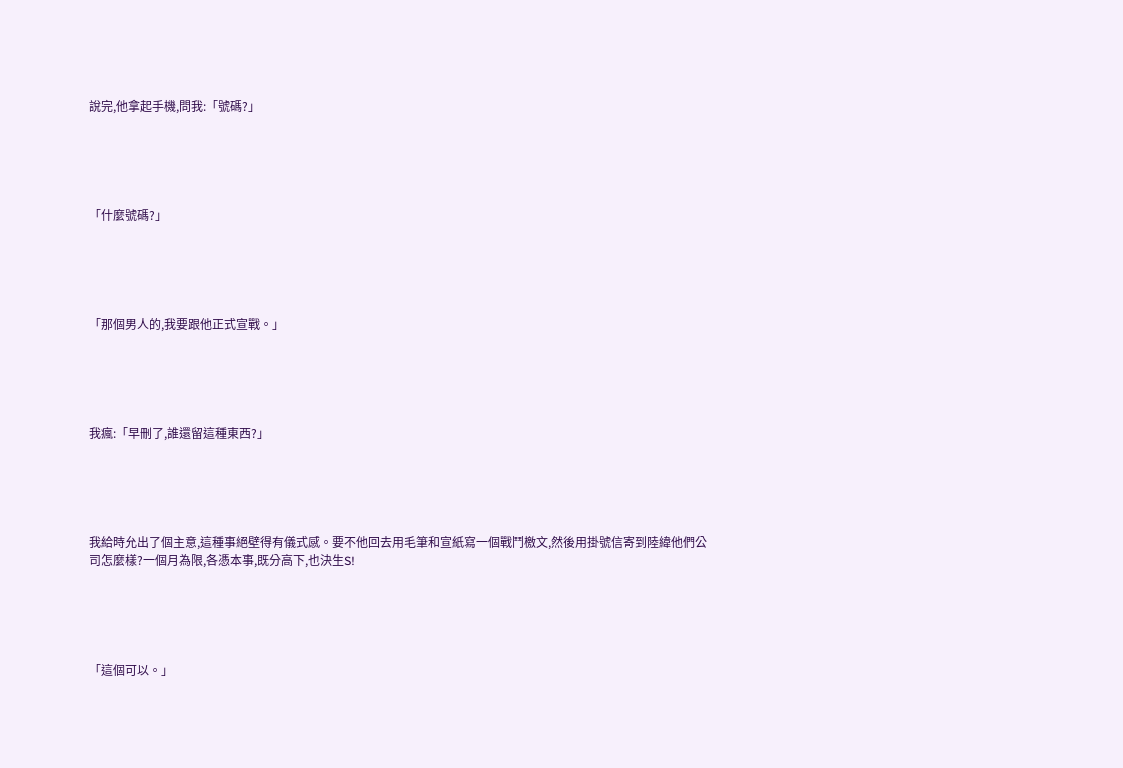說完,他拿起手機,問我:「號碼?」





「什麼號碼?」





「那個男人的,我要跟他正式宣戰。」





我瘋:「早刪了,誰還留這種東西?」





我給時允出了個主意,這種事絕壁得有儀式感。要不他回去用毛筆和宣紙寫一個戰鬥檄文,然後用掛號信寄到陸緯他們公司怎麼樣?一個月為限,各憑本事,既分高下,也決生S!





「這個可以。」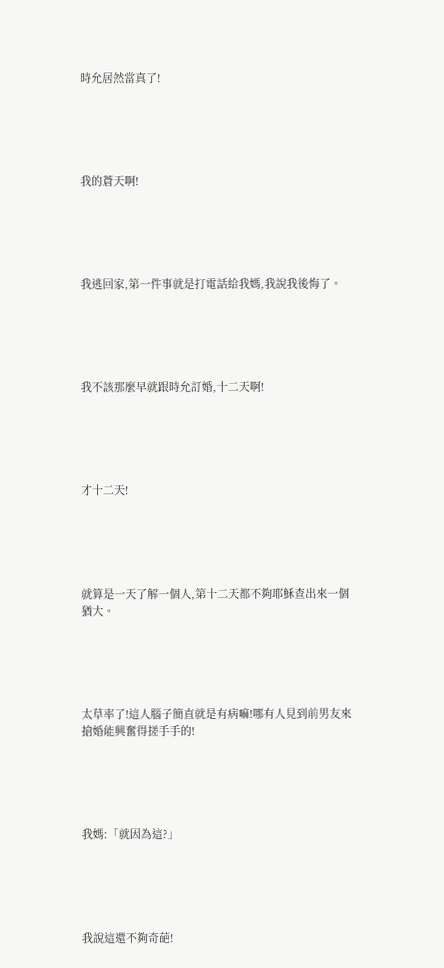時允居然當真了!





我的蒼天啊!





我逃回家,第一件事就是打電話給我媽,我說我後悔了。





我不該那麼早就跟時允訂婚,十二天啊!





才十二天!





就算是一天了解一個人,第十二天都不夠耶穌查出來一個猶大。





太草率了!這人腦子簡直就是有病嘛!哪有人見到前男友來搶婚能興奮得搓手手的!





我媽:「就因為這?」





我說這還不夠奇葩!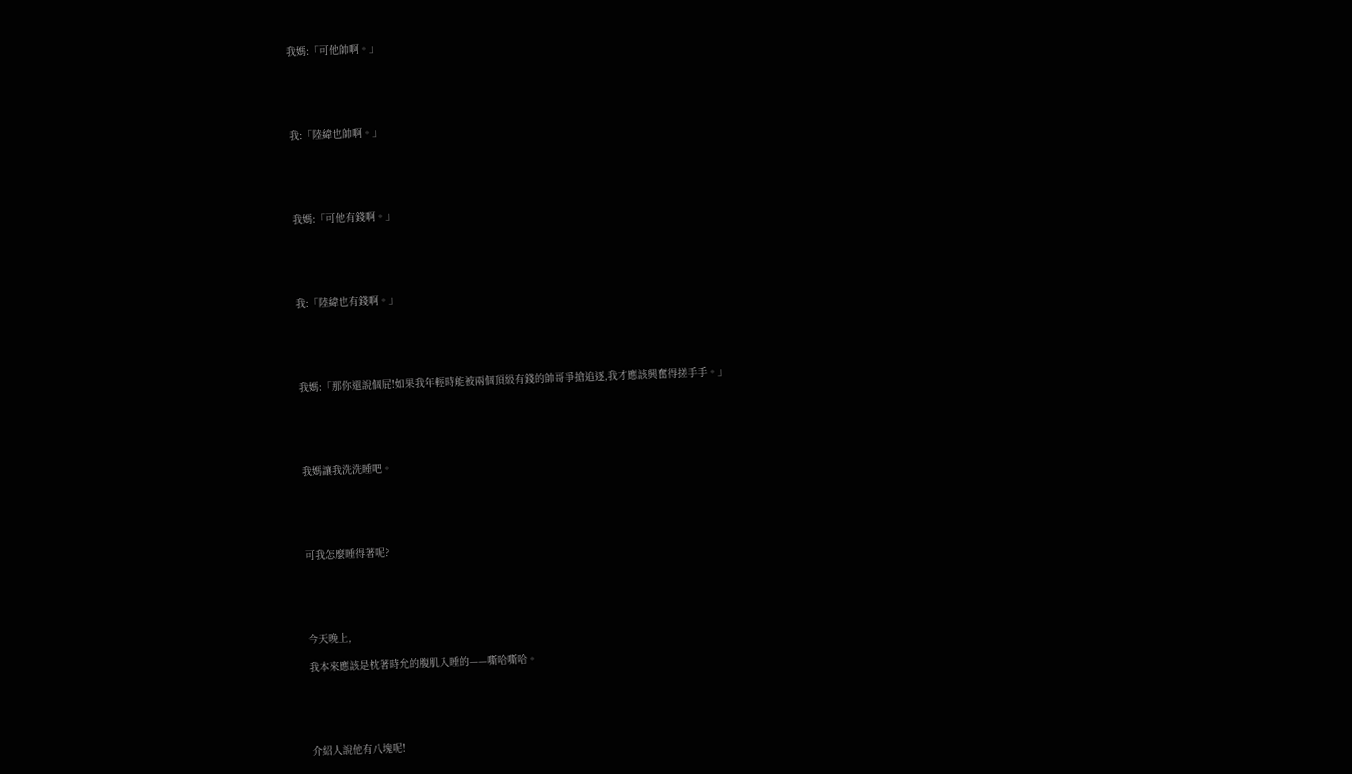我媽:「可他帥啊。」





我:「陸緯也帥啊。」





我媽:「可他有錢啊。」





我:「陸緯也有錢啊。」





我媽:「那你還說個屁!如果我年輕時能被兩個頂級有錢的帥哥爭搶追逐,我才應該興奮得搓手手。」





我媽讓我洗洗睡吧。





可我怎麼睡得著呢?





今天晚上,

我本來應該是枕著時允的腹肌入睡的——嘶哈嘶哈。





介紹人說他有八塊呢!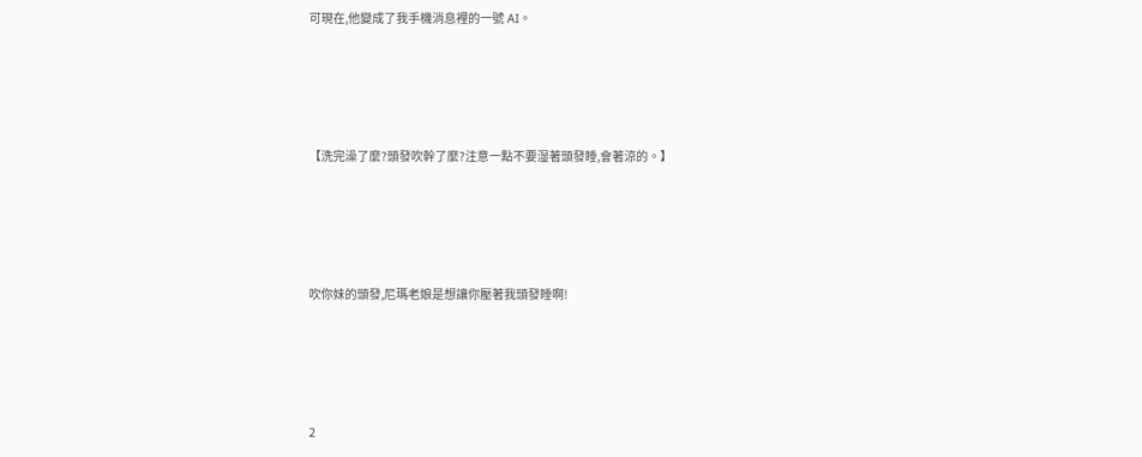可現在,他變成了我手機消息裡的一號 AI。





【洗完澡了麼?頭發吹幹了麼?注意一點不要湿著頭發睡,會著涼的。】





吹你妹的頭發,尼瑪老娘是想讓你壓著我頭發睡啊!





2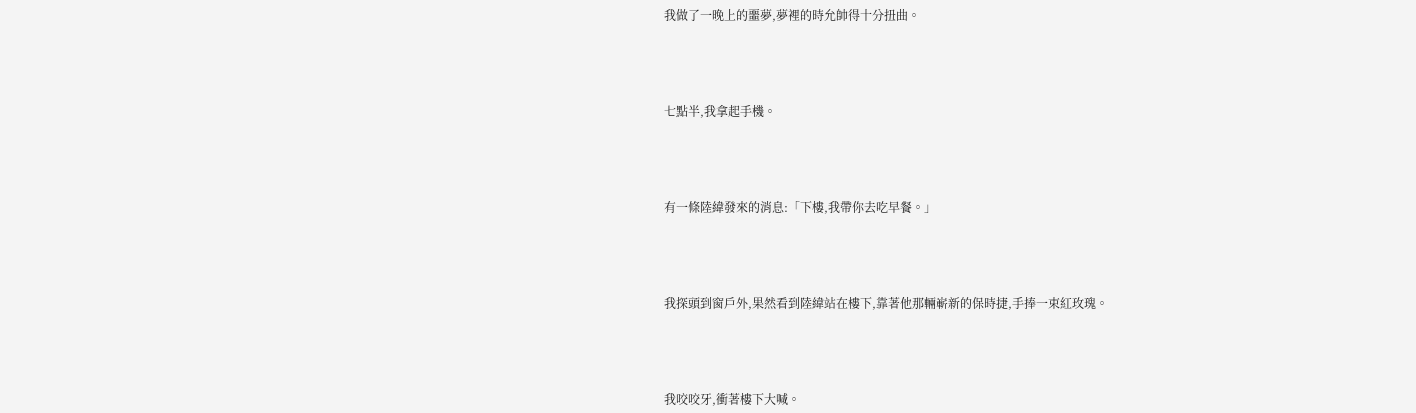我做了一晚上的噩夢,夢裡的時允帥得十分扭曲。





七點半,我拿起手機。





有一條陸緯發來的消息:「下樓,我帶你去吃早餐。」





我探頭到窗戶外,果然看到陸緯站在樓下,靠著他那輛嶄新的保時捷,手捧一束紅玫瑰。





我咬咬牙,衝著樓下大喊。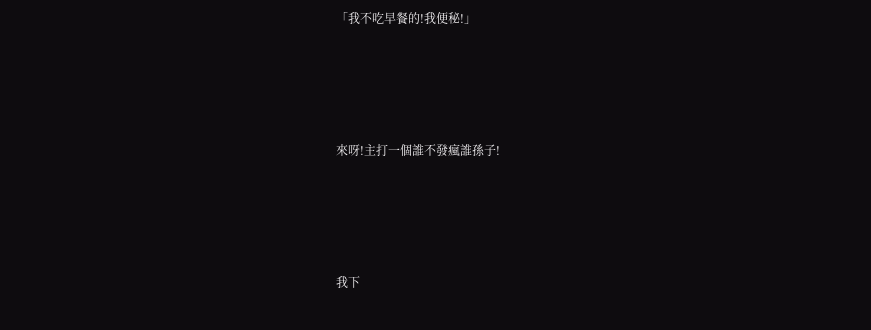「我不吃早餐的!我便秘!」





來呀!主打一個誰不發瘋誰孫子!





我下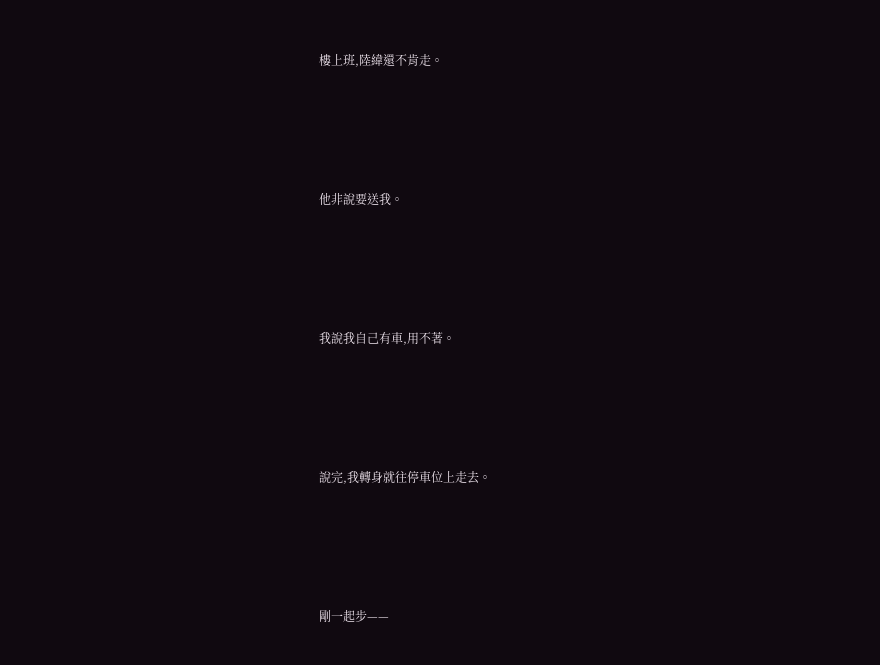樓上班,陸緯還不肯走。





他非說要送我。





我說我自己有車,用不著。





說完,我轉身就往停車位上走去。





剛一起步——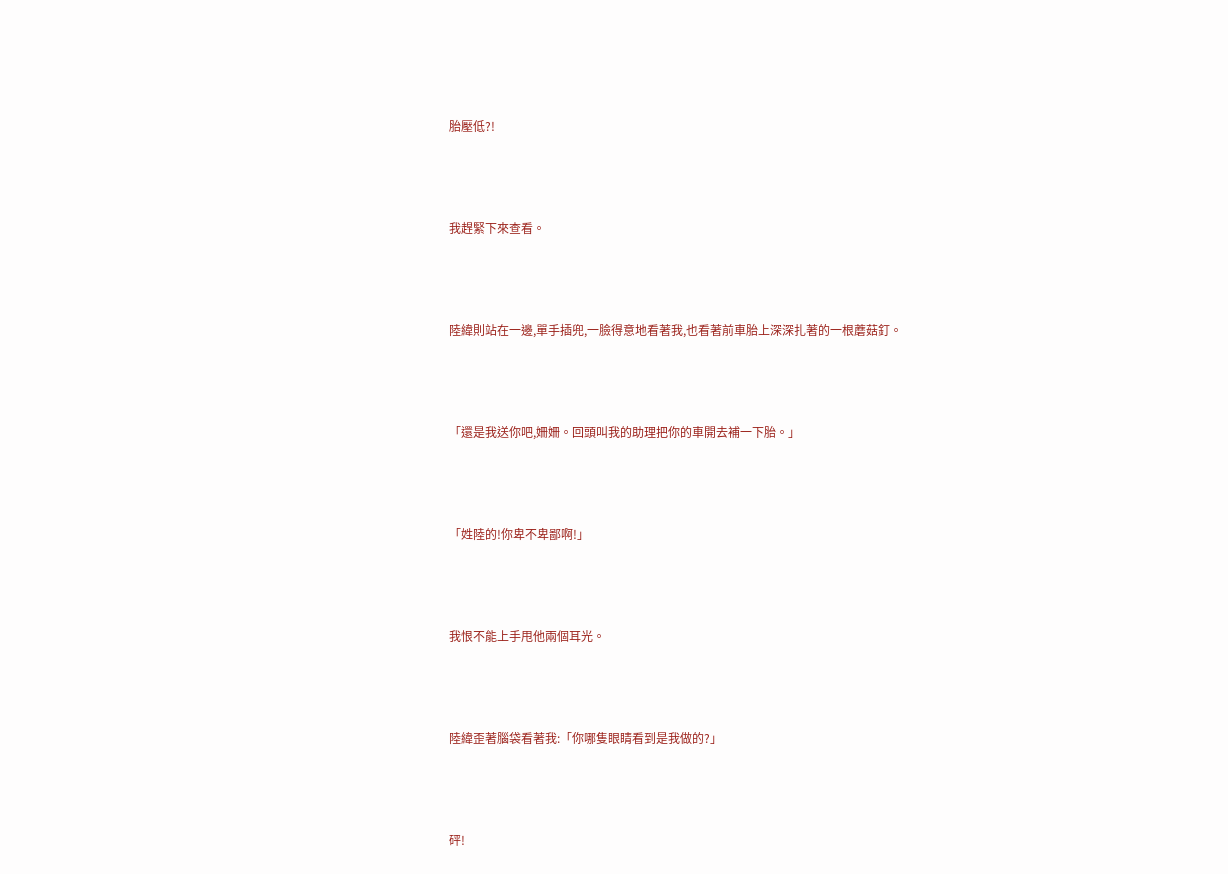胎壓低?!





我趕緊下來查看。





陸緯則站在一邊,單手插兜,一臉得意地看著我,也看著前車胎上深深扎著的一根蘑菇釘。





「還是我送你吧,姍姍。回頭叫我的助理把你的車開去補一下胎。」





「姓陸的!你卑不卑鄙啊!」





我恨不能上手甩他兩個耳光。





陸緯歪著腦袋看著我:「你哪隻眼睛看到是我做的?」





砰!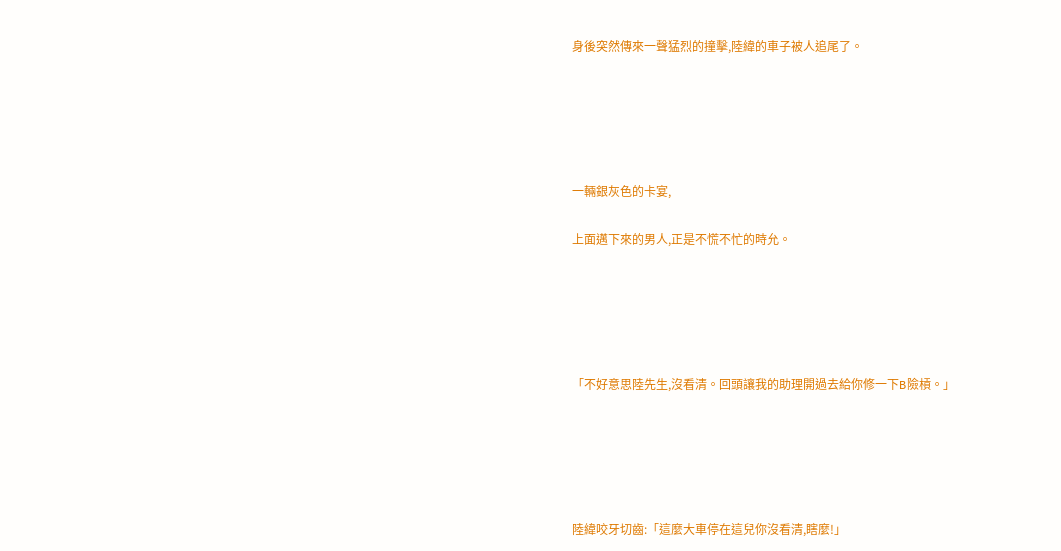身後突然傳來一聲猛烈的撞擊,陸緯的車子被人追尾了。





一輛銀灰色的卡宴,

上面邁下來的男人,正是不慌不忙的時允。





「不好意思陸先生,沒看清。回頭讓我的助理開過去給你修一下B險槓。」





陸緯咬牙切齒:「這麼大車停在這兒你沒看清,瞎麼!」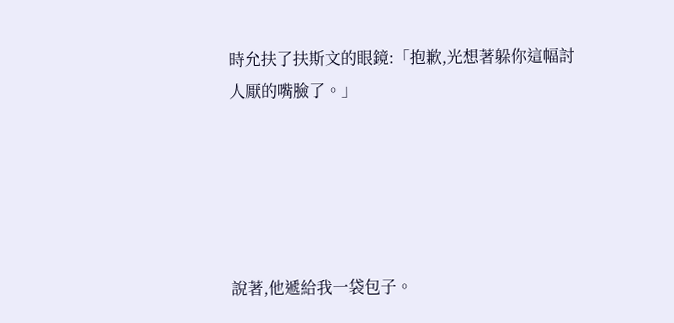時允扶了扶斯文的眼鏡:「抱歉,光想著躲你這幅討人厭的嘴臉了。」





說著,他遞給我一袋包子。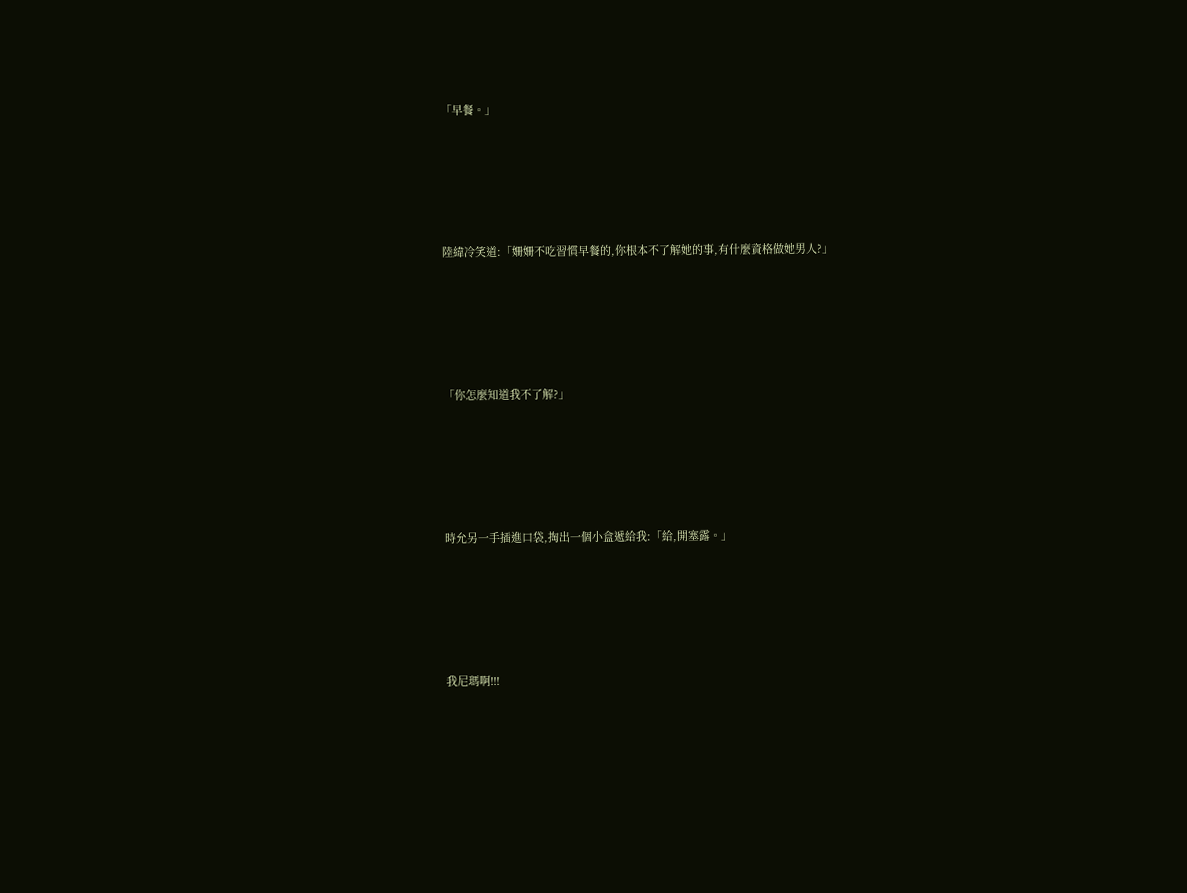「早餐。」





陸緯冷笑道:「姍姍不吃習慣早餐的,你根本不了解她的事,有什麼資格做她男人?」





「你怎麼知道我不了解?」





時允另一手插進口袋,掏出一個小盒遞給我:「給,開塞露。」





我尼瑪啊!!!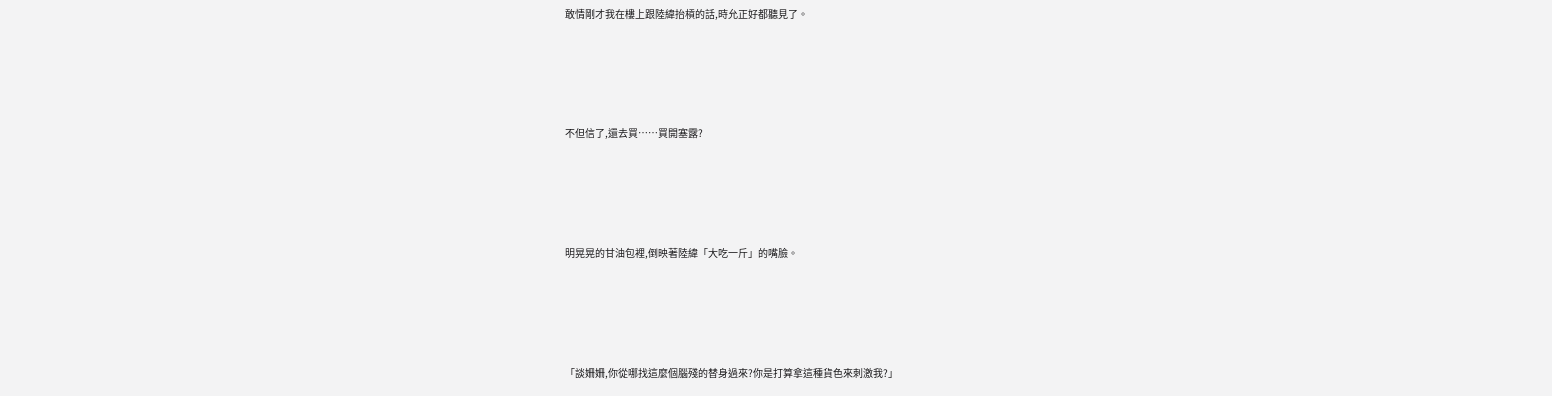敢情剛才我在樓上跟陸緯抬槓的話,時允正好都聽見了。





不但信了,還去買……買開塞露?





明晃晃的甘油包裡,倒映著陸緯「大吃一斤」的嘴臉。





「談姍姍,你從哪找這麼個腦殘的替身過來?你是打算拿這種貨色來刺激我?」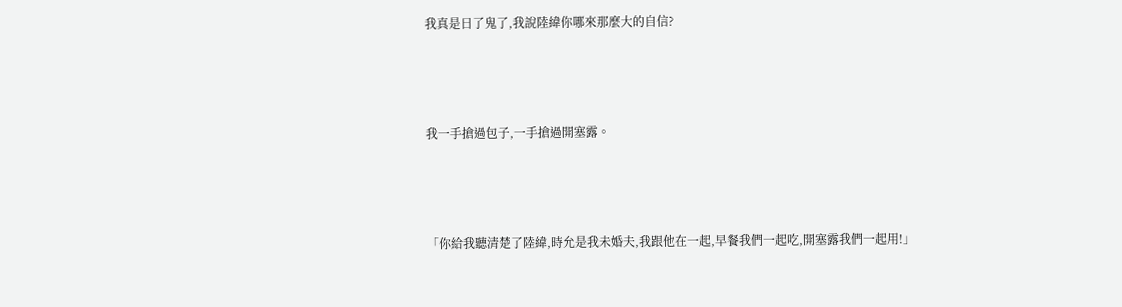我真是日了鬼了,我說陸緯你哪來那麼大的自信?





我一手搶過包子,一手搶過開塞露。





「你給我聽清楚了陸緯,時允是我未婚夫,我跟他在一起,早餐我們一起吃,開塞露我們一起用!」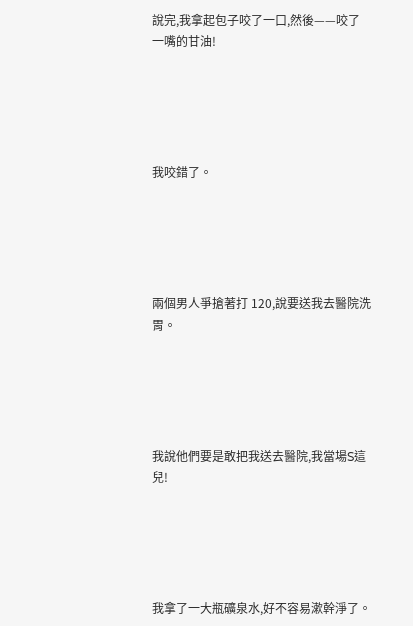說完,我拿起包子咬了一口,然後——咬了一嘴的甘油!





我咬錯了。





兩個男人爭搶著打 120,說要送我去醫院洗胃。





我說他們要是敢把我送去醫院,我當場S這兒!





我拿了一大瓶礦泉水,好不容易漱幹淨了。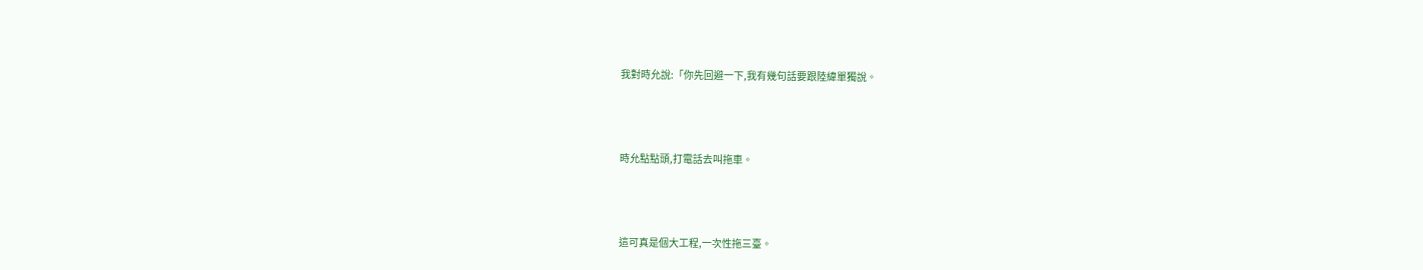我對時允說:「你先回避一下,我有幾句話要跟陸緯單獨說。





時允點點頭,打電話去叫拖車。





這可真是個大工程,一次性拖三臺。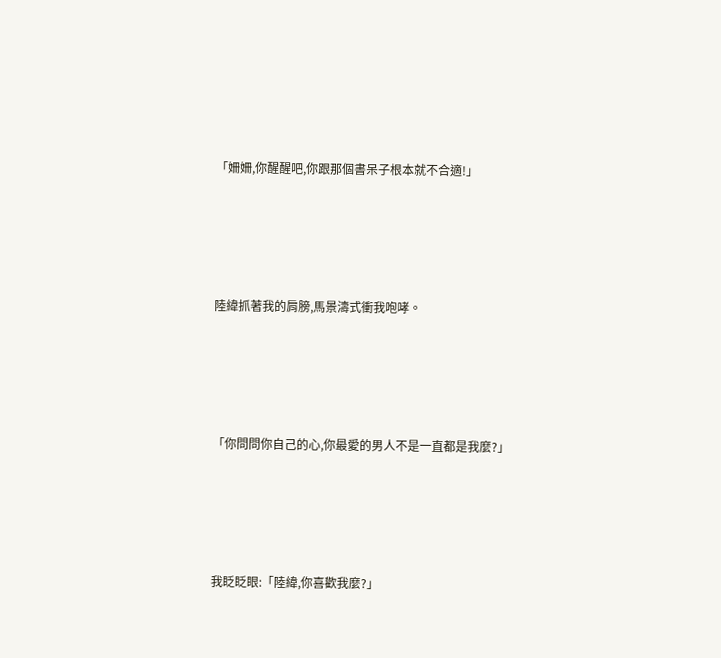「姍姍,你醒醒吧,你跟那個書呆子根本就不合適!」





陸緯抓著我的肩膀,馬景濤式衝我咆哮。





「你問問你自己的心,你最愛的男人不是一直都是我麼?」





我眨眨眼:「陸緯,你喜歡我麼?」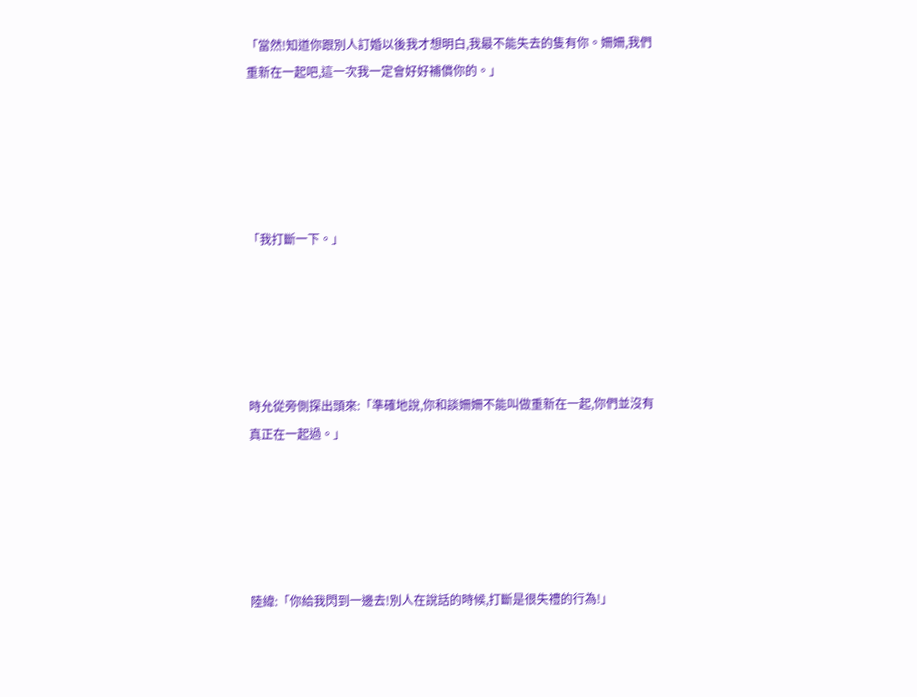「當然!知道你跟別人訂婚以後我才想明白,我最不能失去的隻有你。姍姍,我們重新在一起吧,這一次我一定會好好補償你的。」





「我打斷一下。」





時允從旁側探出頭來:「準確地說,你和談姍姍不能叫做重新在一起,你們並沒有真正在一起過。」





陸緯:「你給我閃到一邊去!別人在說話的時候,打斷是很失禮的行為!」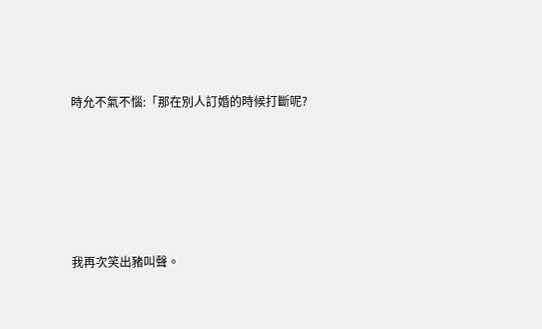時允不氣不惱:「那在別人訂婚的時候打斷呢?





我再次笑出豬叫聲。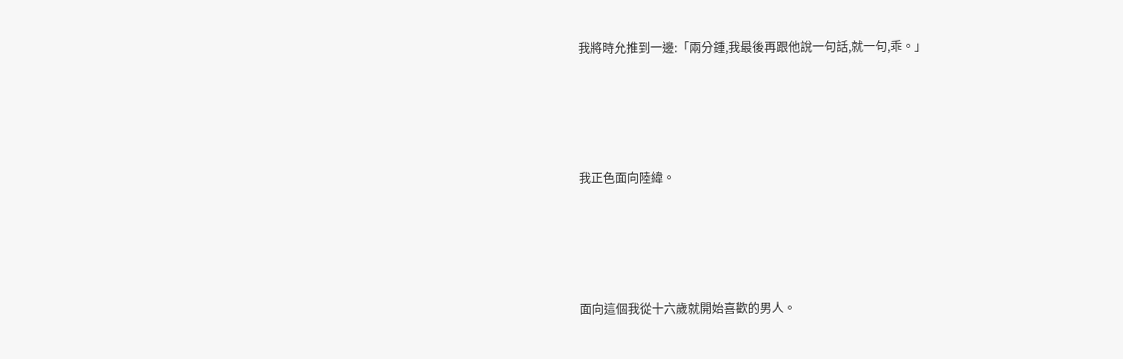我將時允推到一邊:「兩分鍾,我最後再跟他說一句話,就一句,乖。」





我正色面向陸緯。





面向這個我從十六歲就開始喜歡的男人。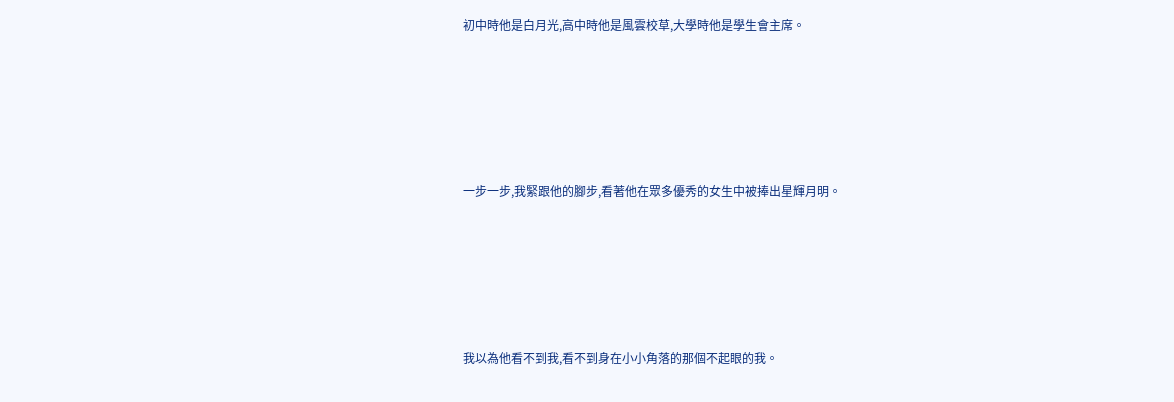初中時他是白月光,高中時他是風雲校草,大學時他是學生會主席。





一步一步,我緊跟他的腳步,看著他在眾多優秀的女生中被捧出星輝月明。





我以為他看不到我,看不到身在小小角落的那個不起眼的我。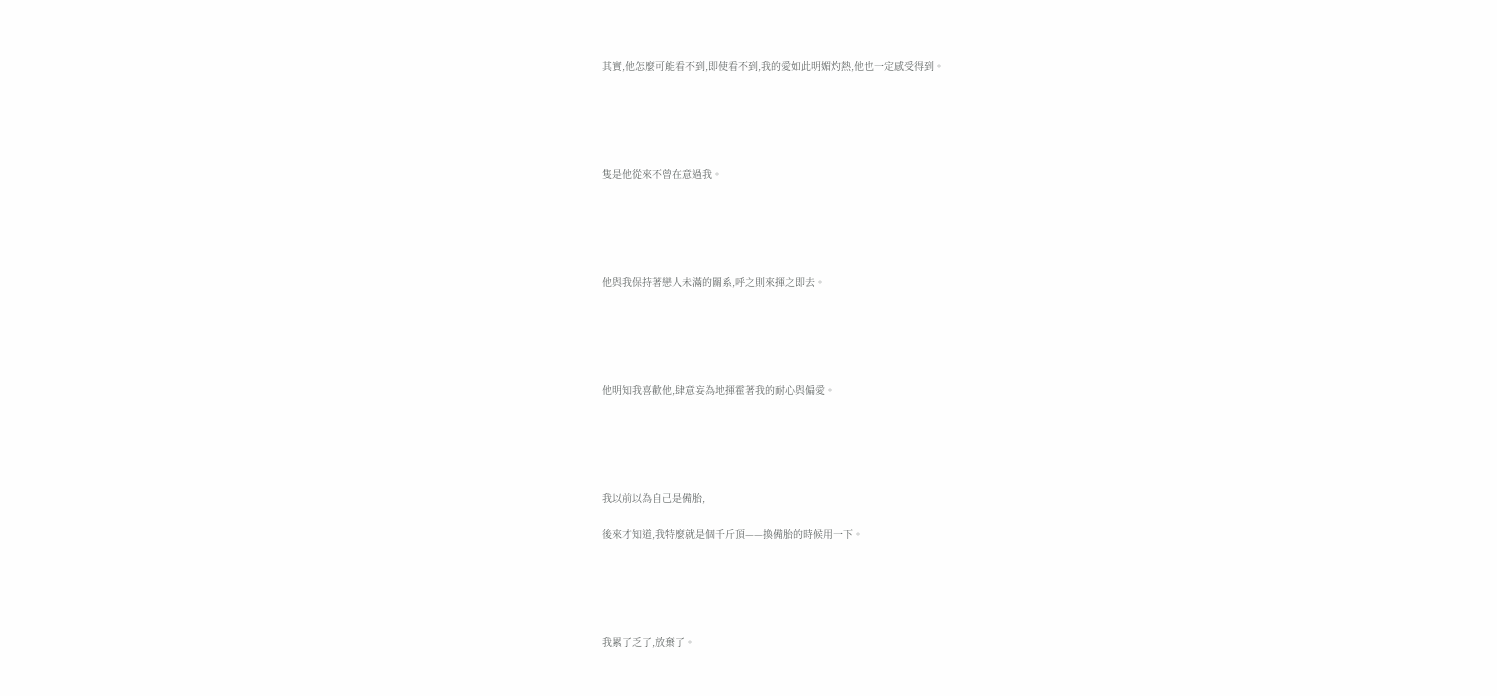其實,他怎麼可能看不到,即使看不到,我的愛如此明媚灼熱,他也一定感受得到。





隻是他從來不曾在意過我。





他與我保持著戀人未滿的關系,呼之則來揮之即去。





他明知我喜歡他,肆意妄為地揮霍著我的耐心與偏愛。





我以前以為自己是備胎,

後來才知道,我特麼就是個千斤頂——換備胎的時候用一下。





我累了乏了,放棄了。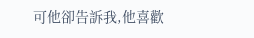可他卻告訴我,他喜歡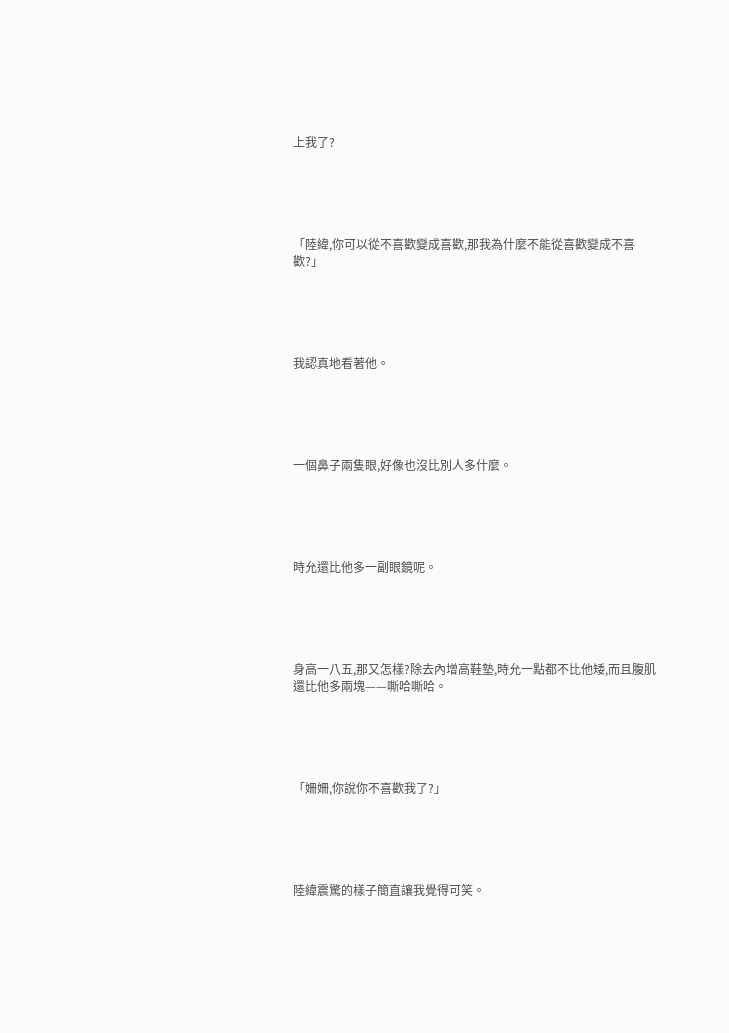上我了?





「陸緯,你可以從不喜歡變成喜歡,那我為什麼不能從喜歡變成不喜歡?」





我認真地看著他。





一個鼻子兩隻眼,好像也沒比別人多什麼。





時允還比他多一副眼鏡呢。





身高一八五,那又怎樣?除去內增高鞋墊,時允一點都不比他矮,而且腹肌還比他多兩塊——嘶哈嘶哈。





「姍姍,你說你不喜歡我了?」





陸緯震驚的樣子簡直讓我覺得可笑。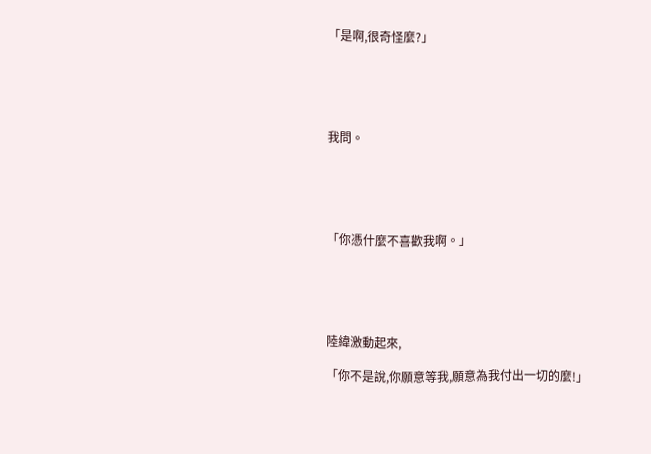「是啊,很奇怪麼?」





我問。





「你憑什麼不喜歡我啊。」





陸緯激動起來,

「你不是說,你願意等我,願意為我付出一切的麼!」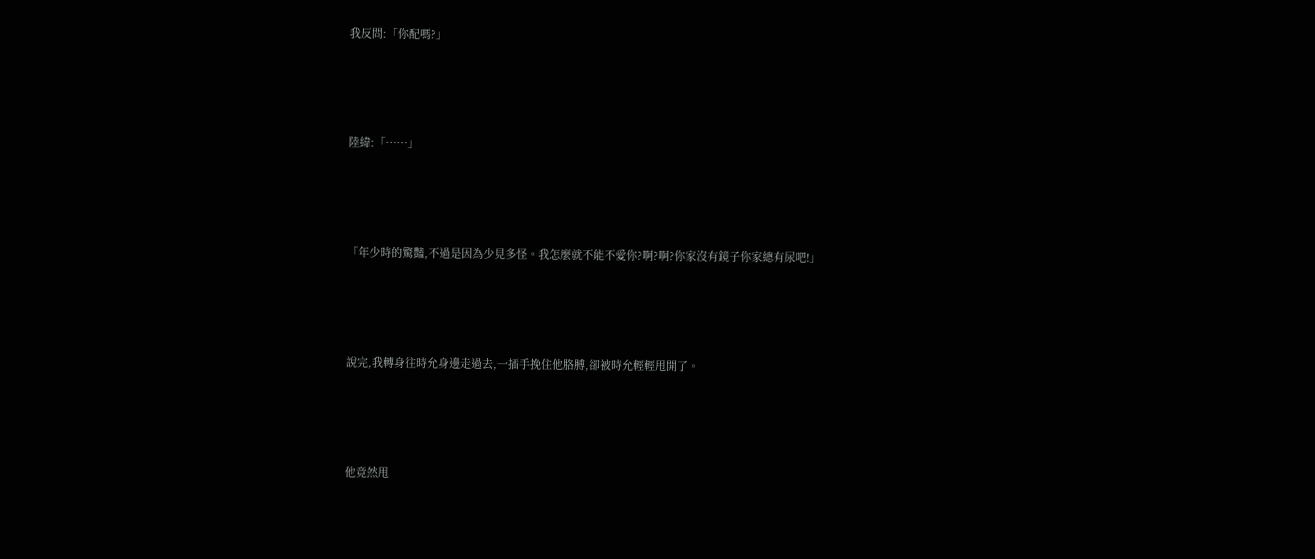我反問:「你配嗎?」





陸緯:「……」





「年少時的驚豔,不過是因為少見多怪。我怎麼就不能不愛你?啊?啊?你家沒有鏡子你家總有尿吧!」





說完,我轉身往時允身邊走過去,一插手挽住他胳膊,卻被時允輕輕甩開了。





他竟然甩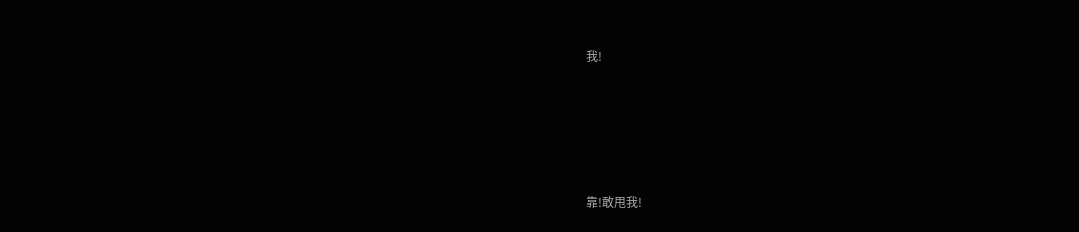我!





靠!敢甩我!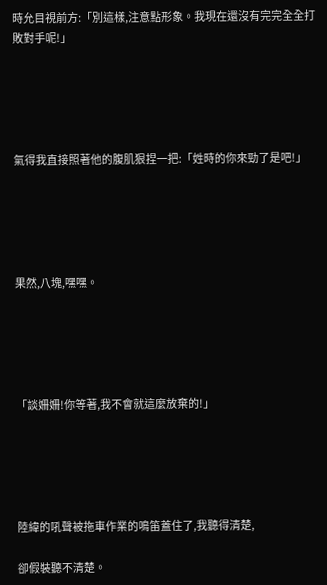時允目視前方:「別這樣,注意點形象。我現在還沒有完完全全打敗對手呢!」





氣得我直接照著他的腹肌狠捏一把:「姓時的你來勁了是吧!」





果然,八塊,嘿嘿。





「談姍姍!你等著,我不會就這麼放棄的!」





陸緯的吼聲被拖車作業的鳴笛蓋住了,我聽得清楚,

卻假裝聽不清楚。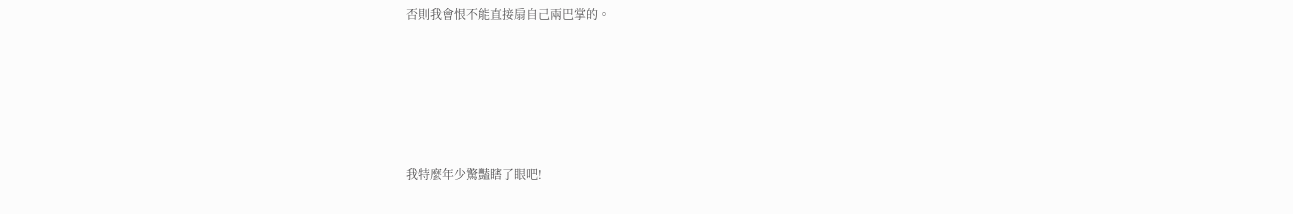否則我會恨不能直接扇自己兩巴掌的。





我特麼年少驚豔瞎了眼吧!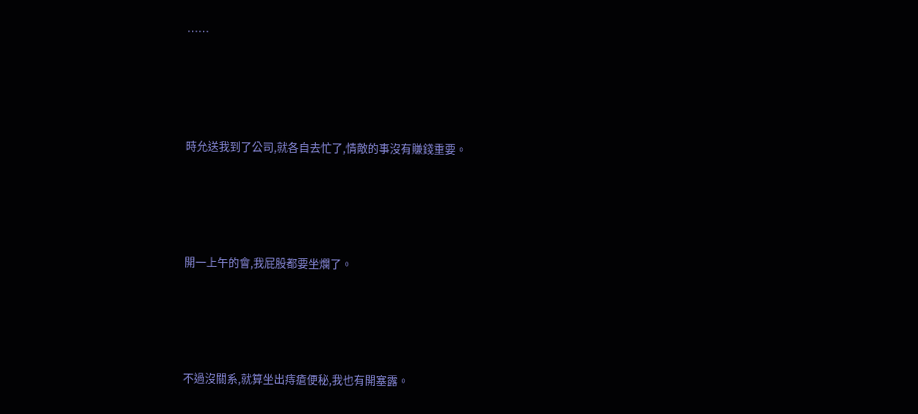……





時允送我到了公司,就各自去忙了,情敵的事沒有賺錢重要。





開一上午的會,我屁股都要坐爛了。





不過沒關系,就算坐出痔瘡便秘,我也有開塞露。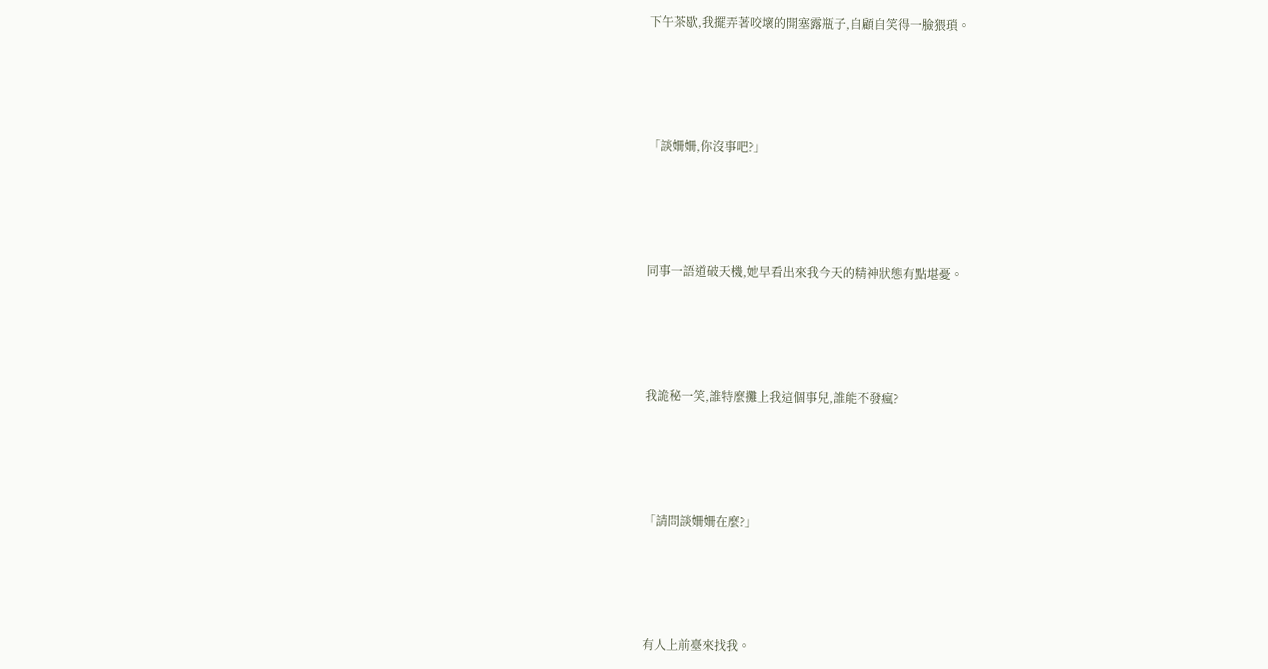下午茶歇,我擺弄著咬壞的開塞露瓶子,自顧自笑得一臉猥瑣。





「談姍姍,你沒事吧?」





同事一語道破天機,她早看出來我今天的精神狀態有點堪憂。





我詭秘一笑,誰特麼攤上我這個事兒,誰能不發瘋?





「請問談姍姍在麼?」





有人上前臺來找我。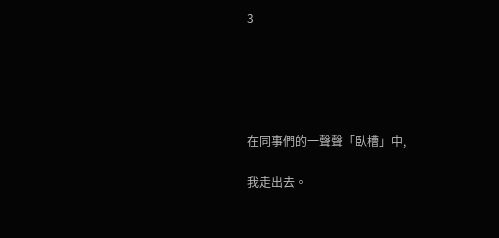3





在同事們的一聲聲「臥槽」中,

我走出去。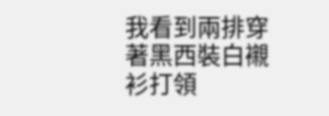我看到兩排穿著黑西裝白襯衫打領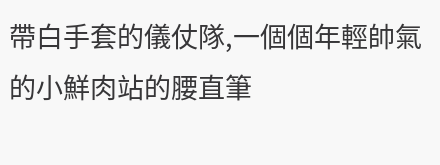帶白手套的儀仗隊,一個個年輕帥氣的小鮮肉站的腰直筆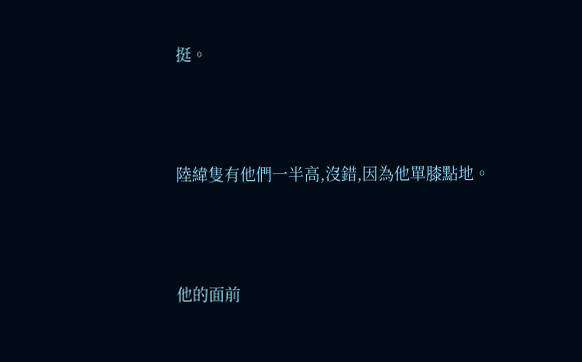挺。





陸緯隻有他們一半高,沒錯,因為他單膝點地。





他的面前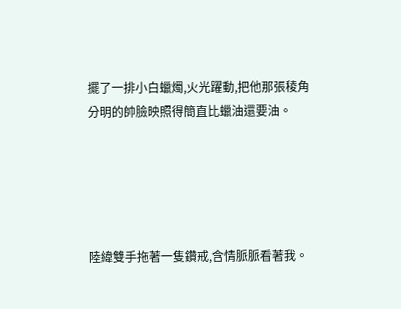擺了一排小白蠟燭,火光躍動,把他那張稜角分明的帥臉映照得簡直比蠟油還要油。





陸緯雙手拖著一隻鑽戒,含情脈脈看著我。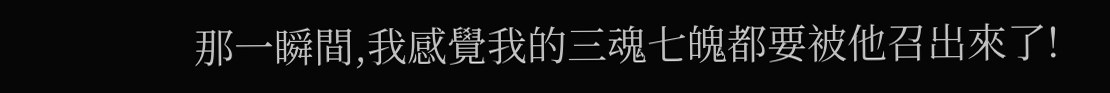那一瞬間,我感覺我的三魂七魄都要被他召出來了!